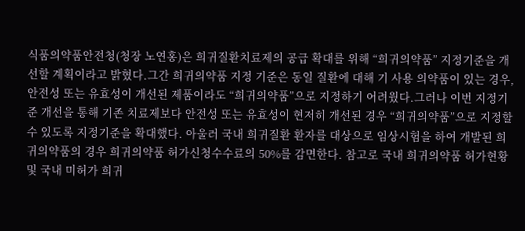식품의약품안전청(청장 노연홍)은 희귀질환치료제의 공급 확대를 위해 “희귀의약품” 지정기준을 개선할 계획이라고 밝혔다.그간 희귀의약품 지정 기준은 동일 질환에 대해 기 사용 의약품이 있는 경우, 안전성 또는 유효성이 개선된 제품이라도 “희귀의약품”으로 지정하기 어려웠다.그러나 이번 지정기준 개선을 통해 기존 치료제보다 안전성 또는 유효성이 현저히 개선된 경우 “희귀의약품”으로 지정할 수 있도록 지정기준을 확대했다. 아울러 국내 희귀질환 환자를 대상으로 임상시험을 하여 개발된 희귀의약품의 경우 희귀의약품 허가신청수수료의 50%를 감면한다. 참고로 국내 희귀의약품 허가현황 및 국내 미허가 희귀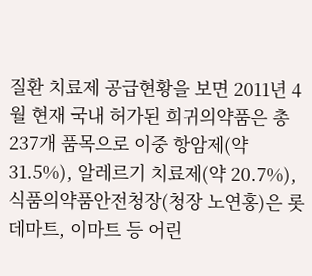질환 치료제 공급현황을 보면 2011년 4월 현재 국내 허가된 희귀의약품은 총 237개 품목으로 이중 항암제(약 31.5%), 알레르기 치료제(약 20.7%),
식품의약품안전청장(청장 노연홍)은 롯데마트, 이마트 등 어린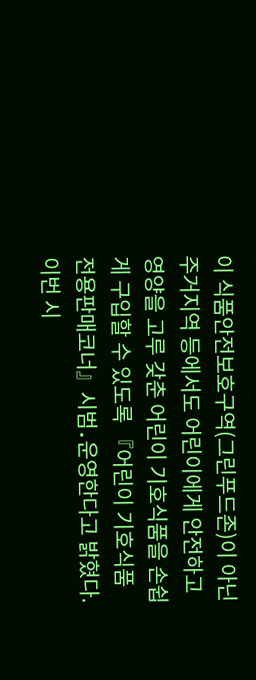이 식품안전보호구역(그린푸드존)이 아닌 주거지역 등에서도 어린이에게 안전하고 영양을 고루 갖춘 어린이 기호식품을 손쉽게 구입할 수 있도록 『어린이 기호식품 전용판매코너』시범․운영한다고 밝혔다.이번 시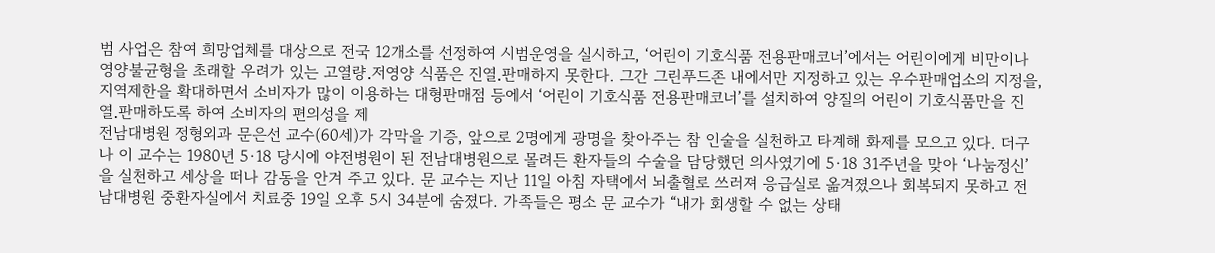범 사업은 참여 희망업체를 대상으로 전국 12개소를 선정하여 시범운영을 실시하고, ‘어린이 기호식품 전용판매코너’에서는 어린이에게 비만이나 영양불균형을 초래할 우려가 있는 고열량․저영양 식품은 진열․판매하지 못한다. 그간 그린푸드존 내에서만 지정하고 있는 우수판매업소의 지정을, 지역제한을 확대하면서 소비자가 많이 이용하는 대형판매점 등에서 ‘어린이 기호식품 전용판매코너’를 설치하여 양질의 어린이 기호식품만을 진열․판매하도록 하여 소비자의 편의성을 제
전남대병원 정형외과 문은선 교수(60세)가 각막을 기증, 앞으로 2명에게 광명을 찾아주는 참 인술을 실천하고 타계해 화제를 모으고 있다. 더구나 이 교수는 1980년 5·18 당시에 야전병원이 된 전남대병원으로 몰려든 환자들의 수술을 담당했던 의사였기에 5·18 31주년을 맞아 ‘나눔정신’을 실천하고 세상을 떠나 감동을 안겨 주고 있다. 문 교수는 지난 11일 아침 자택에서 뇌출혈로 쓰러져 응급실로 옮겨졌으나 회복되지 못하고 전남대병원 중환자실에서 치료중 19일 오후 5시 34분에 숨졌다. 가족들은 평소 문 교수가 “내가 회생할 수 없는 상태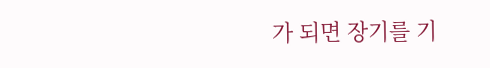가 되면 장기를 기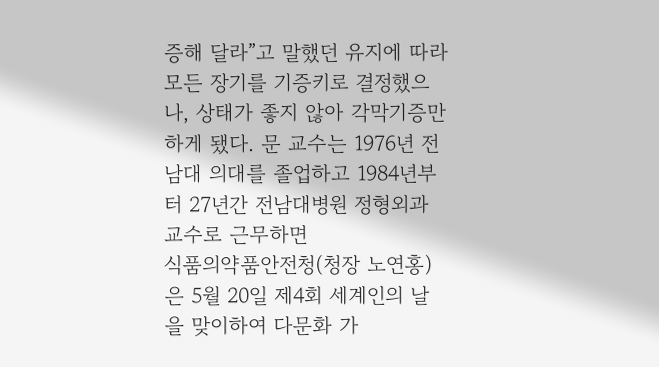증해 달라”고 말했던 유지에 따라 모든 장기를 기증키로 결정했으나, 상태가 좋지 않아 각막기증만 하게 됐다. 문 교수는 1976년 전남대 의대를 졸업하고 1984년부터 27년간 전남대병원 정형외과 교수로 근무하면
식품의약품안전청(청장 노연홍)은 5월 20일 제4회 세계인의 날을 맞이하여 다문화 가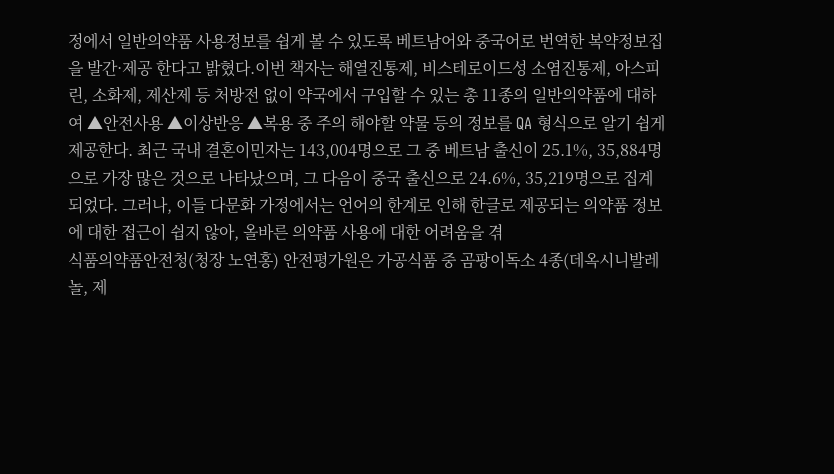정에서 일반의약품 사용정보를 쉽게 볼 수 있도록 베트남어와 중국어로 번역한 복약정보집을 발간·제공 한다고 밝혔다.이번 책자는 해열진통제, 비스테로이드성 소염진통제, 아스피린, 소화제, 제산제 등 처방전 없이 약국에서 구입할 수 있는 총 11종의 일반의약품에 대하여 ▲안전사용 ▲이상반응 ▲복용 중 주의 해야할 약물 등의 정보를 QA 형식으로 알기 쉽게 제공한다. 최근 국내 결혼이민자는 143,004명으로 그 중 베트남 출신이 25.1%, 35,884명으로 가장 많은 것으로 나타났으며, 그 다음이 중국 출신으로 24.6%, 35,219명으로 집계 되었다. 그러나, 이들 다문화 가정에서는 언어의 한계로 인해 한글로 제공되는 의약품 정보에 대한 접근이 쉽지 않아, 올바른 의약품 사용에 대한 어려움을 겪
식품의약품안전청(청장 노연홍) 안전평가원은 가공식품 중 곰팡이독소 4종(데옥시니발레놀, 제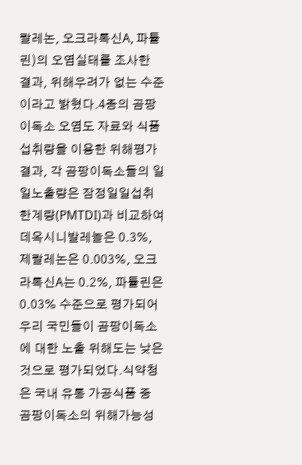랄레논, 오크라톡신A, 파튤린)의 오염실태를 조사한 결과, 위해우려가 없는 수준이라고 밝혔다.4종의 곰팡이독소 오염도 자료와 식품섭취량을 이용한 위해평가 결과, 각 곰팡이독소들의 일일노출량은 잠정일일섭취한계량(PMTDI)과 비교하여 데옥시니발레놀은 0.3%, 제랄레논은 0.003%, 오크라톡신A는 0.2%, 파튤린은 0.03% 수준으로 평가되어 우리 국민들이 곰팡이독소에 대한 노출 위해도는 낮은 것으로 평가되었다.식약청은 국내 유통 가공식품 중 곰팡이독소의 위해가능성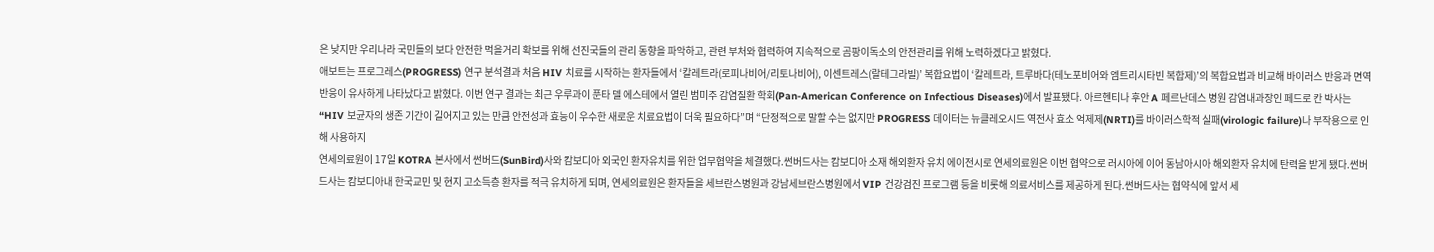은 낮지만 우리나라 국민들의 보다 안전한 먹을거리 확보를 위해 선진국들의 관리 동향을 파악하고, 관련 부처와 협력하여 지속적으로 곰팡이독소의 안전관리를 위해 노력하겠다고 밝혔다.
애보트는 프로그레스(PROGRESS) 연구 분석결과 처음 HIV 치료를 시작하는 환자들에서 ‘칼레트라(로피나비어/리토나비어), 이센트레스(랄테그라빌)’ 복합요법이 ‘칼레트라, 트루바다(테노포비어와 엠트리시타빈 복합제)’의 복합요법과 비교해 바이러스 반응과 면역 반응이 유사하게 나타났다고 밝혔다. 이번 연구 결과는 최근 우루과이 푼타 델 에스테에서 열린 범미주 감염질환 학회(Pan-American Conference on Infectious Diseases)에서 발표됐다. 아르헨티나 후안 A 페르난데스 병원 감염내과장인 페드로 칸 박사는 “HIV 보균자의 생존 기간이 길어지고 있는 만큼 안전성과 효능이 우수한 새로운 치료요법이 더욱 필요하다”며 “단정적으로 말할 수는 없지만 PROGRESS 데이터는 뉴클레오시드 역전사 효소 억제제(NRTI)를 바이러스학적 실패(virologic failure)나 부작용으로 인해 사용하지
연세의료원이 17일 KOTRA 본사에서 썬버드(SunBird)사와 캄보디아 외국인 환자유치를 위한 업무협약을 체결했다.썬버드사는 캄보디아 소재 해외환자 유치 에이전시로 연세의료원은 이번 협약으로 러시아에 이어 동남아시아 해외환자 유치에 탄력을 받게 됐다.썬버드사는 캄보디아내 한국교민 및 현지 고소득층 환자를 적극 유치하게 되며, 연세의료원은 환자들을 세브란스병원과 강남세브란스병원에서 VIP 건강검진 프로그램 등을 비롯해 의료서비스를 제공하게 된다.썬버드사는 협약식에 앞서 세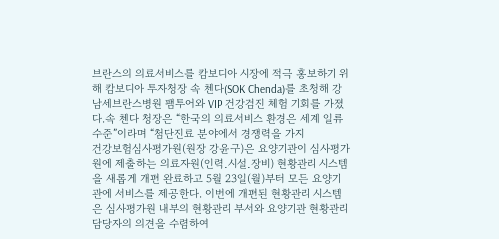브란스의 의료서비스를 캄보디아 시장에 적극 홍보하기 위해 캄보디아 투자청장 속 첸다(SOK Chenda)를 초청해 강남세브란스병원 팸투어와 VIP 건강검진 체험 기회를 가졌다.속 첸다 청장은 “한국의 의료서비스 환경은 세계 일류 수준”이라며 “첨단진료 분야에서 경쟁력을 가지
건강보험심사평가원(원장 강윤구)은 요양기관이 심사평가원에 제출하는 의료자원(인력․시설․장비) 현황관리 시스템을 새롭게 개편 완료하고 5월 23일(월)부터 모든 요양기관에 서비스를 제공한다. 이번에 개편된 현황관리 시스템은 심사평가원 내부의 현황관리 부서와 요양기관 현황관리 담당자의 의견을 수렴하여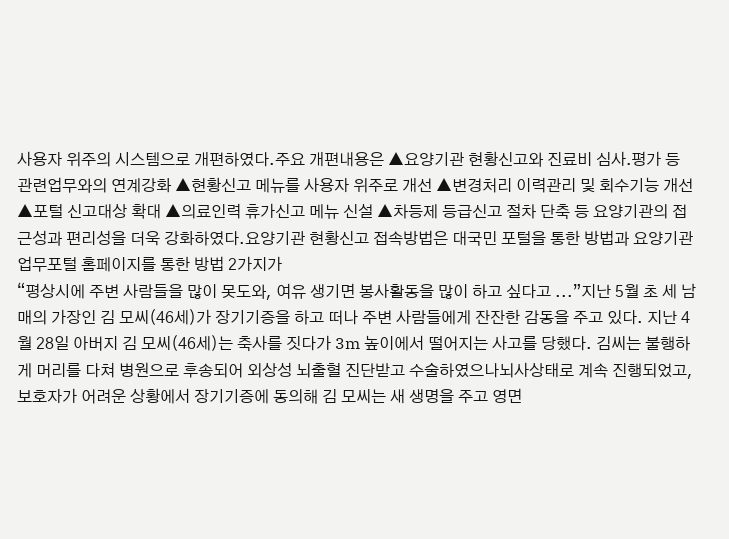사용자 위주의 시스템으로 개편하였다.주요 개편내용은 ▲요양기관 현황신고와 진료비 심사․평가 등 관련업무와의 연계강화 ▲현황신고 메뉴를 사용자 위주로 개선 ▲변경처리 이력관리 및 회수기능 개선 ▲포털 신고대상 확대 ▲의료인력 휴가신고 메뉴 신설 ▲차등제 등급신고 절차 단축 등 요양기관의 접근성과 편리성을 더욱 강화하였다.요양기관 현황신고 접속방법은 대국민 포털을 통한 방법과 요양기관업무포털 홈페이지를 통한 방법 2가지가
“평상시에 주변 사람들을 많이 못도와, 여유 생기면 봉사활동을 많이 하고 싶다고 ...”지난 5월 초 세 남매의 가장인 김 모씨(46세)가 장기기증을 하고 떠나 주변 사람들에게 잔잔한 감동을 주고 있다. 지난 4월 28일 아버지 김 모씨(46세)는 축사를 짓다가 3m 높이에서 떨어지는 사고를 당했다. 김씨는 불행하게 머리를 다쳐 병원으로 후송되어 외상성 뇌출혈 진단받고 수술하였으나뇌사상태로 계속 진행되었고, 보호자가 어려운 상황에서 장기기증에 동의해 김 모씨는 새 생명을 주고 영면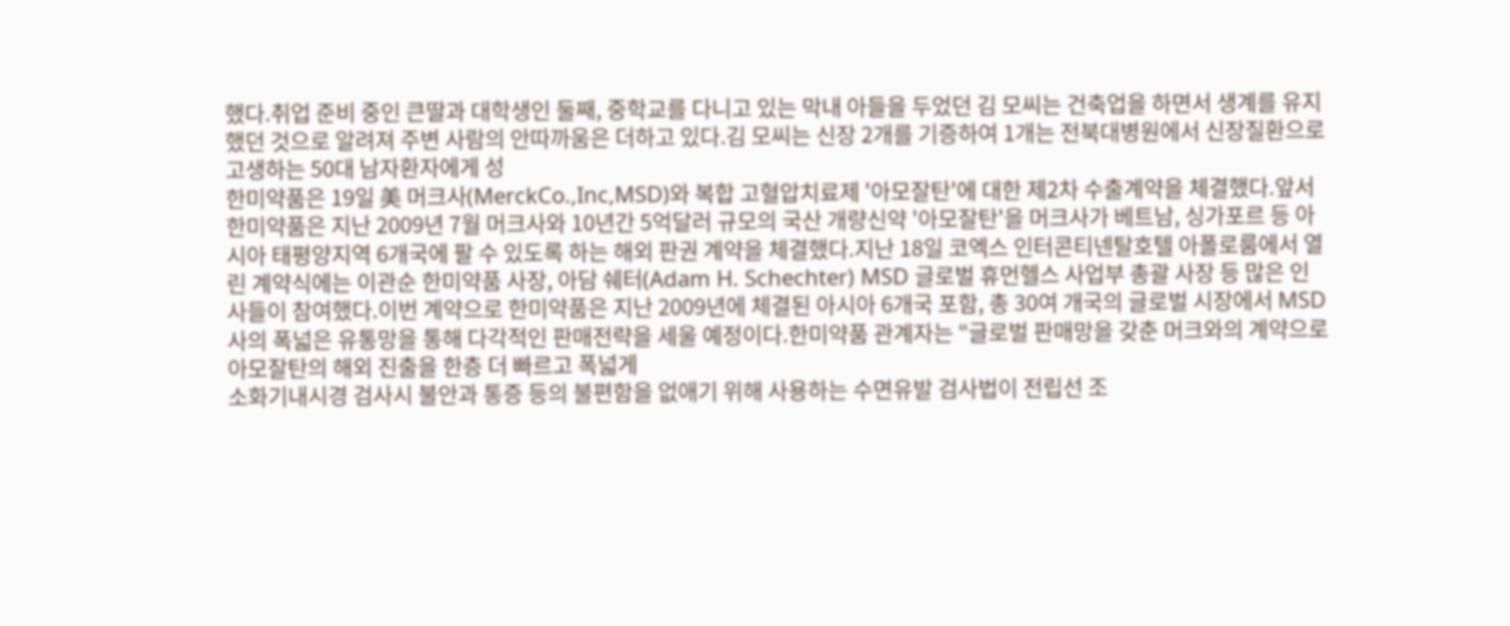했다.취업 준비 중인 큰딸과 대학생인 둘째, 중학교를 다니고 있는 막내 아들을 두었던 김 모씨는 건축업을 하면서 생계를 유지했던 것으로 알려져 주변 사람의 안따까움은 더하고 있다.김 모씨는 신장 2개를 기증하여 1개는 전북대병원에서 신장질환으로 고생하는 50대 남자환자에게 성
한미약품은 19일 美 머크사(MerckCo.,Inc,MSD)와 복합 고혈압치료제 '아모잘탄'에 대한 제2차 수출계약을 체결했다.앞서 한미약품은 지난 2009년 7월 머크사와 10년간 5억달러 규모의 국산 개량신약 '아모잘탄'을 머크사가 베트남, 싱가포르 등 아시아 태평양지역 6개국에 팔 수 있도록 하는 해외 판권 계약을 체결했다.지난 18일 코엑스 인터콘티넨탈호텔 아폴로룸에서 열린 계약식에는 이관순 한미약품 사장, 아담 쉐터(Adam H. Schechter) MSD 글로벌 휴먼헬스 사업부 총괄 사장 등 많은 인사들이 참여했다.이번 계약으로 한미약품은 지난 2009년에 체결된 아시아 6개국 포함, 총 30여 개국의 글로벌 시장에서 MSD사의 폭넓은 유통망을 통해 다각적인 판매전략을 세울 예정이다.한미약품 관계자는 “글로벌 판매망을 갖춘 머크와의 계약으로 아모잘탄의 해외 진출을 한층 더 빠르고 폭넓게
소화기내시경 검사시 불안과 통증 등의 불편함을 없애기 위해 사용하는 수면유발 검사법이 전립선 조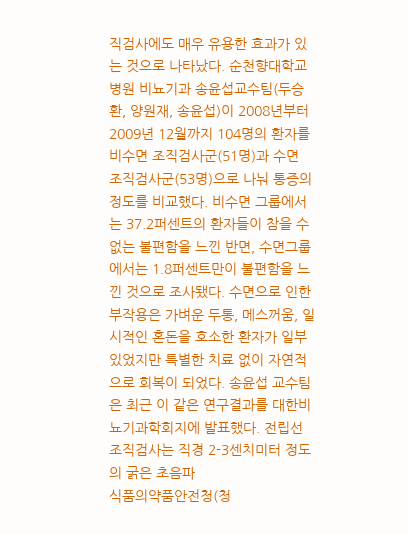직검사에도 매우 유용한 효과가 있는 것으로 나타났다. 순천향대학교병원 비뇨기과 송윤섭교수팀(두승환, 양원재, 송윤섭)이 2008년부터 2009년 12월까지 104명의 환자를 비수면 조직검사군(51명)과 수면 조직검사군(53명)으로 나눠 통증의 정도를 비교했다. 비수면 그룹에서는 37.2퍼센트의 환자들이 참을 수 없는 불편함을 느낀 반면, 수면그룹에서는 1.8퍼센트만이 불편함을 느낀 것으로 조사됐다. 수면으로 인한 부작용은 가벼운 두통, 메스꺼움, 일시적인 혼돈을 호소한 환자가 일부 있었지만 특별한 치료 없이 자연적으로 회복이 되었다. 송윤섭 교수팀은 최근 이 같은 연구결과를 대한비뇨기과학회지에 발표했다. 전립선 조직검사는 직경 2-3센치미터 정도의 굵은 초음파
식품의약품안전청(청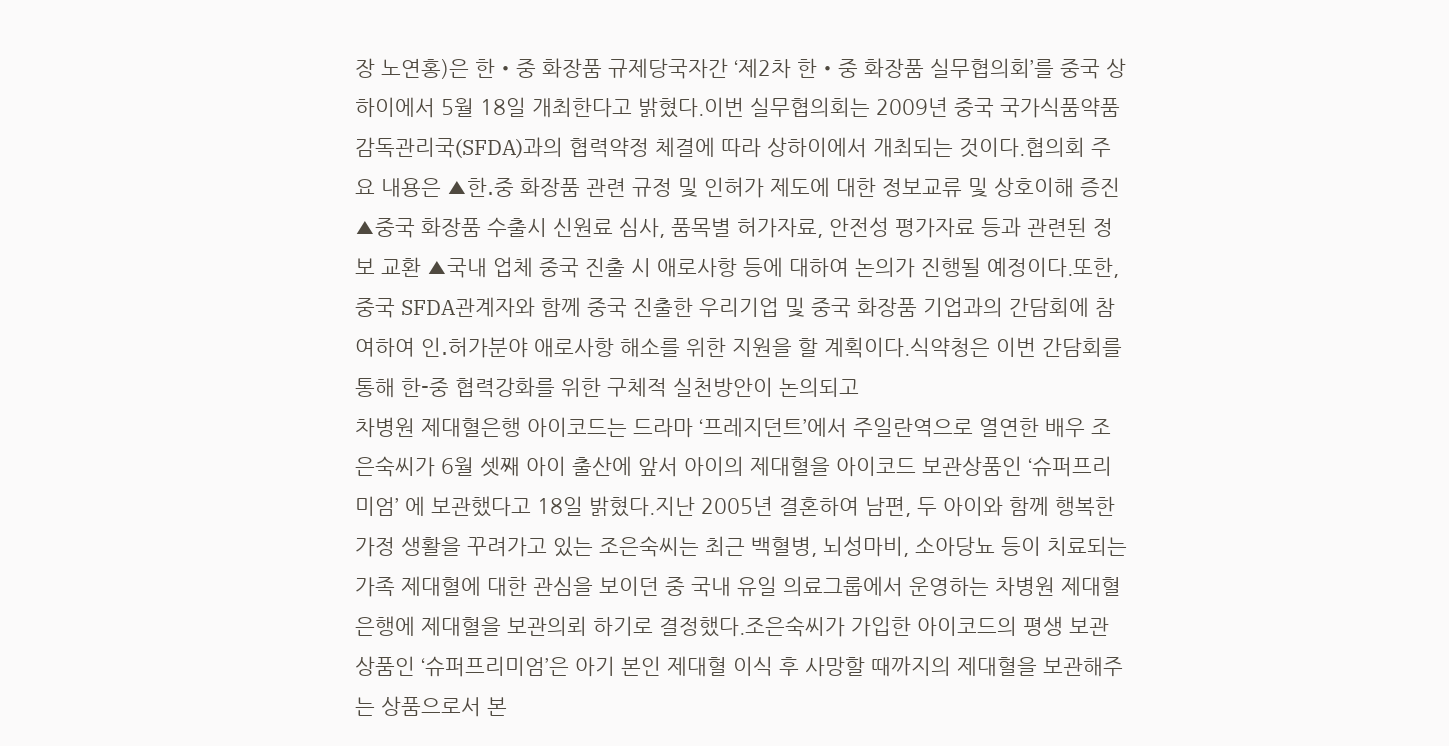장 노연홍)은 한・중 화장품 규제당국자간 ‘제2차 한・중 화장품 실무협의회’를 중국 상하이에서 5월 18일 개최한다고 밝혔다.이번 실무협의회는 2009년 중국 국가식품약품감독관리국(SFDA)과의 협력약정 체결에 따라 상하이에서 개최되는 것이다.협의회 주요 내용은 ▲한․중 화장품 관련 규정 및 인허가 제도에 대한 정보교류 및 상호이해 증진 ▲중국 화장품 수출시 신원료 심사, 품목별 허가자료, 안전성 평가자료 등과 관련된 정보 교환 ▲국내 업체 중국 진출 시 애로사항 등에 대하여 논의가 진행될 예정이다.또한, 중국 SFDA관계자와 함께 중국 진출한 우리기업 및 중국 화장품 기업과의 간담회에 참여하여 인․허가분야 애로사항 해소를 위한 지원을 할 계획이다.식약청은 이번 간담회를 통해 한-중 협력강화를 위한 구체적 실천방안이 논의되고
차병원 제대혈은행 아이코드는 드라마 ‘프레지던트’에서 주일란역으로 열연한 배우 조은숙씨가 6월 셋째 아이 출산에 앞서 아이의 제대혈을 아이코드 보관상품인 ‘슈퍼프리미엄’ 에 보관했다고 18일 밝혔다.지난 2005년 결혼하여 남편, 두 아이와 함께 행복한 가정 생활을 꾸려가고 있는 조은숙씨는 최근 백혈병, 뇌성마비, 소아당뇨 등이 치료되는 가족 제대혈에 대한 관심을 보이던 중 국내 유일 의료그룹에서 운영하는 차병원 제대혈은행에 제대혈을 보관의뢰 하기로 결정했다.조은숙씨가 가입한 아이코드의 평생 보관 상품인 ‘슈퍼프리미엄’은 아기 본인 제대혈 이식 후 사망할 때까지의 제대혈을 보관해주는 상품으로서 본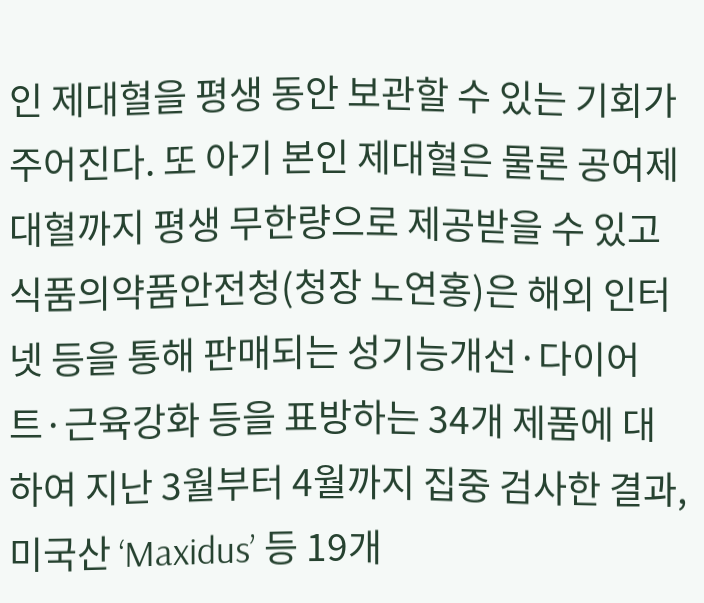인 제대혈을 평생 동안 보관할 수 있는 기회가 주어진다. 또 아기 본인 제대혈은 물론 공여제대혈까지 평생 무한량으로 제공받을 수 있고
식품의약품안전청(청장 노연홍)은 해외 인터넷 등을 통해 판매되는 성기능개선·다이어트·근육강화 등을 표방하는 34개 제품에 대하여 지난 3월부터 4월까지 집중 검사한 결과, 미국산 ‘Maxidus’ 등 19개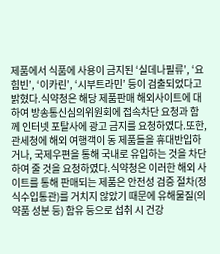제품에서 식품에 사용이 금지된 ‘실데나필류’, ‘요힘빈’, ‘이카린’, ‘시부트라민’ 등이 검출되었다고 밝혔다.식약청은 해당 제품판매 해외사이트에 대하여 방송통신심의위원회에 접속차단 요청과 함께 인터넷 포탈사에 광고 금지를 요청하였다.또한, 관세청에 해외 여행객이 동 제품들을 휴대반입하거나, 국제우편을 통해 국내로 유입하는 것을 차단하여 줄 것을 요청하였다.식약청은 이러한 해외 사이트를 통해 판매되는 제품은 안전성 검증 절차(정식수입통관)를 거치지 않았기 때문에 유해물질(의약품 성분 등) 함유 등으로 섭취 시 건강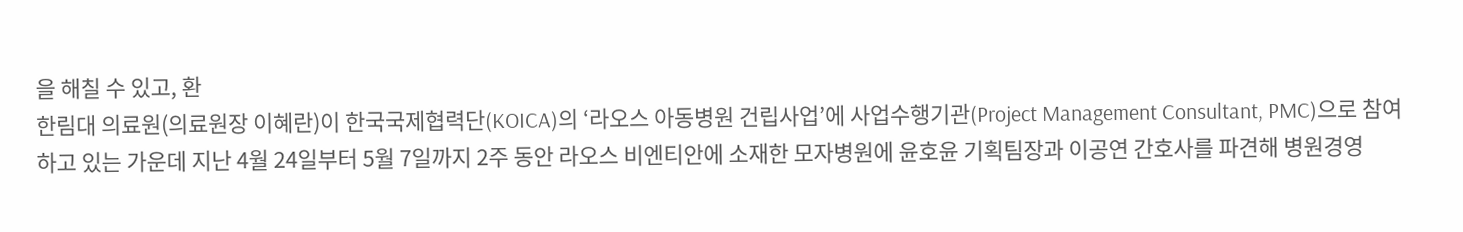을 해칠 수 있고, 환
한림대 의료원(의료원장 이혜란)이 한국국제협력단(KOICA)의 ‘라오스 아동병원 건립사업’에 사업수행기관(Project Management Consultant, PMC)으로 참여하고 있는 가운데 지난 4월 24일부터 5월 7일까지 2주 동안 라오스 비엔티안에 소재한 모자병원에 윤호윤 기획팀장과 이공연 간호사를 파견해 병원경영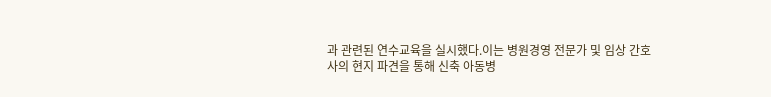과 관련된 연수교육을 실시했다.이는 병원경영 전문가 및 임상 간호사의 현지 파견을 통해 신축 아동병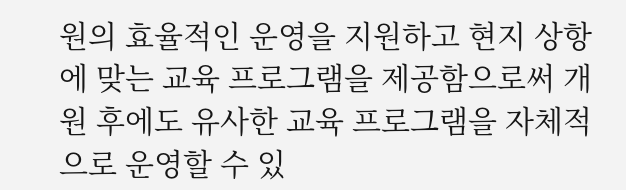원의 효율적인 운영을 지원하고 현지 상항에 맞는 교육 프로그램을 제공함으로써 개원 후에도 유사한 교육 프로그램을 자체적으로 운영할 수 있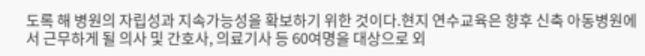도록 해 병원의 자립성과 지속가능성을 확보하기 위한 것이다.현지 연수교육은 향후 신축 아동병원에서 근무하게 될 의사 및 간호사, 의료기사 등 60여명을 대상으로 외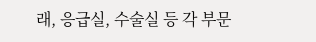래, 응급실, 수술실 등 각 부문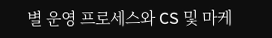별 운영 프로세스와 CS 및 마케